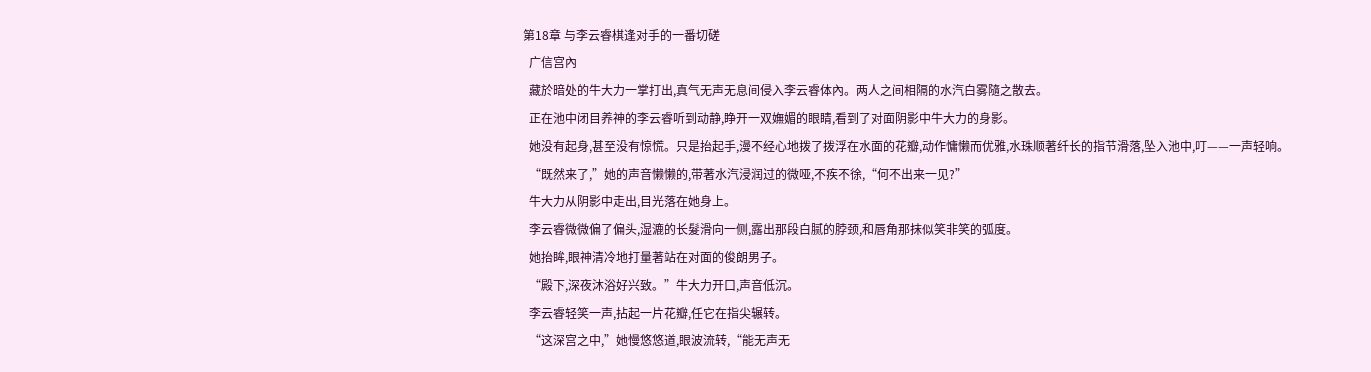第18章 与李云睿棋逢对手的一番切磋
  广信宫內
  藏於暗处的牛大力一掌打出,真气无声无息间侵入李云睿体內。两人之间相隔的水汽白雾隨之散去。
  正在池中闭目养神的李云睿听到动静,睁开一双嫵媚的眼睛,看到了对面阴影中牛大力的身影。
  她没有起身,甚至没有惊慌。只是抬起手,漫不经心地拨了拨浮在水面的花瓣,动作慵懒而优雅,水珠顺著纤长的指节滑落,坠入池中,叮——一声轻响。
  “既然来了,”她的声音懒懒的,带著水汽浸润过的微哑,不疾不徐,“何不出来一见?”
  牛大力从阴影中走出,目光落在她身上。
  李云睿微微偏了偏头,湿漉的长髮滑向一侧,露出那段白腻的脖颈,和唇角那抹似笑非笑的弧度。
  她抬眸,眼神清冷地打量著站在对面的俊朗男子。
  “殿下,深夜沐浴好兴致。”牛大力开口,声音低沉。
  李云睿轻笑一声,拈起一片花瓣,任它在指尖辗转。
  “这深宫之中,”她慢悠悠道,眼波流转,“能无声无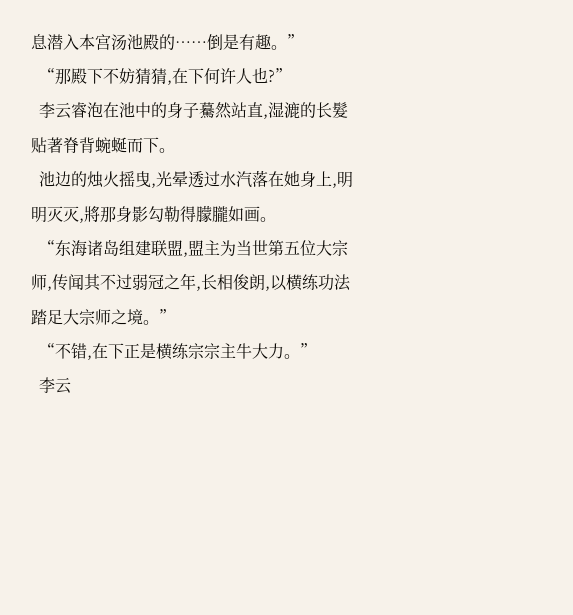息潜入本宫汤池殿的……倒是有趣。”
  “那殿下不妨猜猜,在下何许人也?”
  李云睿泡在池中的身子驀然站直,湿漉的长髮贴著脊背蜿蜒而下。
  池边的烛火摇曳,光晕透过水汽落在她身上,明明灭灭,將那身影勾勒得朦朧如画。
  “东海诸岛组建联盟,盟主为当世第五位大宗师,传闻其不过弱冠之年,长相俊朗,以横练功法踏足大宗师之境。”
  “不错,在下正是横练宗宗主牛大力。”
  李云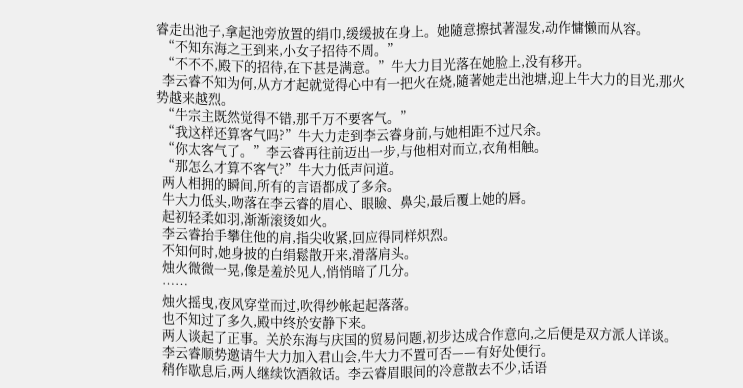睿走出池子,拿起池旁放置的绢巾,缓缓披在身上。她隨意擦拭著湿发,动作慵懒而从容。
  “不知东海之王到来,小女子招待不周。”
  “不不不,殿下的招待,在下甚是满意。”牛大力目光落在她脸上,没有移开。
  李云睿不知为何,从方才起就觉得心中有一把火在烧,隨著她走出池塘,迎上牛大力的目光,那火势越来越烈。
  “牛宗主既然觉得不错,那千万不要客气。”
  “我这样还算客气吗?”牛大力走到李云睿身前,与她相距不过尺余。
  “你太客气了。”李云睿再往前迈出一步,与他相对而立,衣角相触。
  “那怎么才算不客气?”牛大力低声问道。
  两人相拥的瞬间,所有的言语都成了多余。
  牛大力低头,吻落在李云睿的眉心、眼瞼、鼻尖,最后覆上她的唇。
  起初轻柔如羽,渐渐滚烫如火。
  李云睿抬手攀住他的肩,指尖收紧,回应得同样炽烈。
  不知何时,她身披的白绢鬆散开来,滑落肩头。
  烛火微微一晃,像是羞於见人,悄悄暗了几分。
  ……
  烛火摇曳,夜风穿堂而过,吹得纱帐起起落落。
  也不知过了多久,殿中终於安静下来。
  两人谈起了正事。关於东海与庆国的贸易问题,初步达成合作意向,之后便是双方派人详谈。
  李云睿顺势邀请牛大力加入君山会,牛大力不置可否——有好处便行。
  稍作歇息后,两人继续饮酒敘话。李云睿眉眼间的冷意散去不少,话语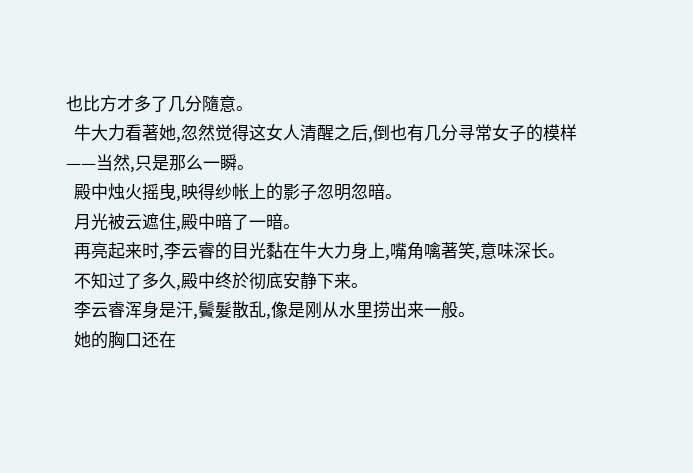也比方才多了几分隨意。
  牛大力看著她,忽然觉得这女人清醒之后,倒也有几分寻常女子的模样——当然,只是那么一瞬。
  殿中烛火摇曳,映得纱帐上的影子忽明忽暗。
  月光被云遮住,殿中暗了一暗。
  再亮起来时,李云睿的目光黏在牛大力身上,嘴角噙著笑,意味深长。
  不知过了多久,殿中终於彻底安静下来。
  李云睿浑身是汗,鬢髮散乱,像是刚从水里捞出来一般。
  她的胸口还在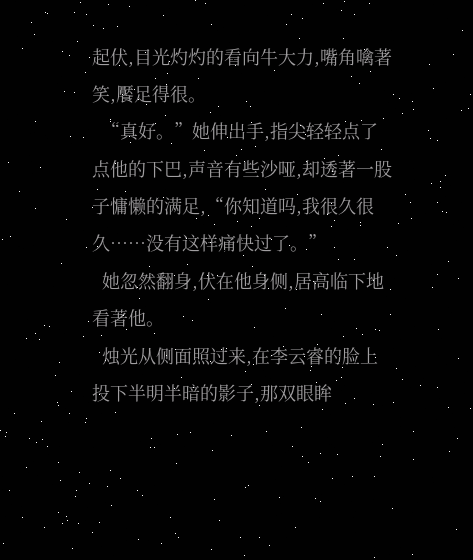起伏,目光灼灼的看向牛大力,嘴角噙著笑,饜足得很。
  “真好。”她伸出手,指尖轻轻点了点他的下巴,声音有些沙哑,却透著一股子慵懒的满足,“你知道吗,我很久很久……没有这样痛快过了。”
  她忽然翻身,伏在他身侧,居高临下地看著他。
  烛光从侧面照过来,在李云睿的脸上投下半明半暗的影子,那双眼眸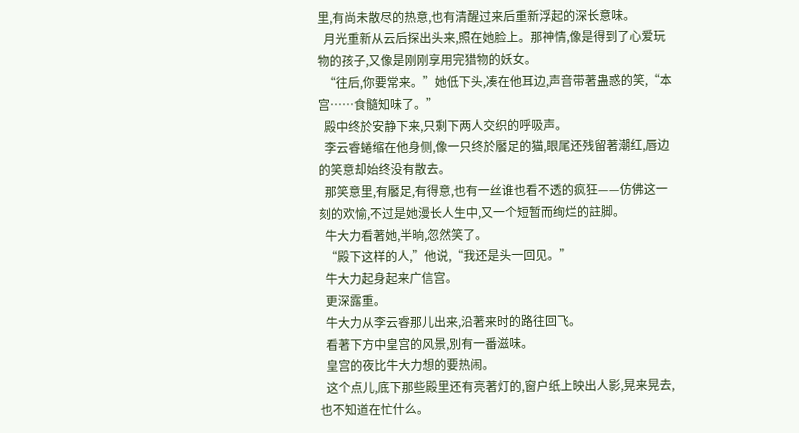里,有尚未散尽的热意,也有清醒过来后重新浮起的深长意味。
  月光重新从云后探出头来,照在她脸上。那神情,像是得到了心爱玩物的孩子,又像是刚刚享用完猎物的妖女。
  “往后,你要常来。”她低下头,凑在他耳边,声音带著蛊惑的笑,“本宫……食髓知味了。”
  殿中终於安静下来,只剩下两人交织的呼吸声。
  李云睿蜷缩在他身侧,像一只终於饜足的猫,眼尾还残留著潮红,唇边的笑意却始终没有散去。
  那笑意里,有饜足,有得意,也有一丝谁也看不透的疯狂——仿佛这一刻的欢愉,不过是她漫长人生中,又一个短暂而绚烂的註脚。
  牛大力看著她,半晌,忽然笑了。
  “殿下这样的人,”他说,“我还是头一回见。”
  牛大力起身起来广信宫。
  更深露重。
  牛大力从李云睿那儿出来,沿著来时的路往回飞。
  看著下方中皇宫的风景,別有一番滋味。
  皇宫的夜比牛大力想的要热闹。
  这个点儿,底下那些殿里还有亮著灯的,窗户纸上映出人影,晃来晃去,也不知道在忙什么。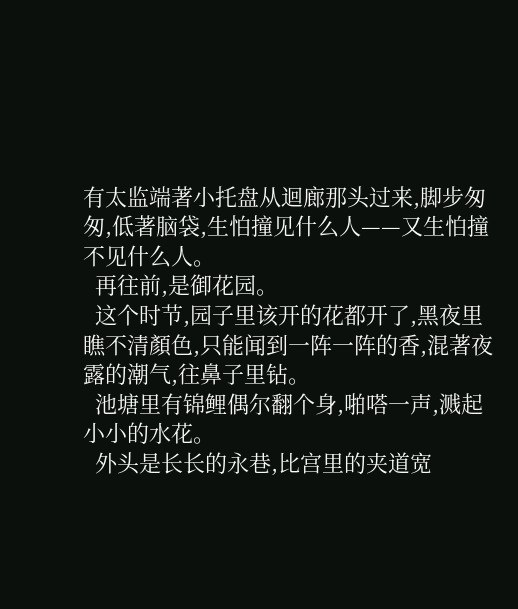有太监端著小托盘从迴廊那头过来,脚步匆匆,低著脑袋,生怕撞见什么人——又生怕撞不见什么人。
  再往前,是御花园。
  这个时节,园子里该开的花都开了,黑夜里瞧不清顏色,只能闻到一阵一阵的香,混著夜露的潮气,往鼻子里钻。
  池塘里有锦鲤偶尔翻个身,啪嗒一声,溅起小小的水花。
  外头是长长的永巷,比宫里的夹道宽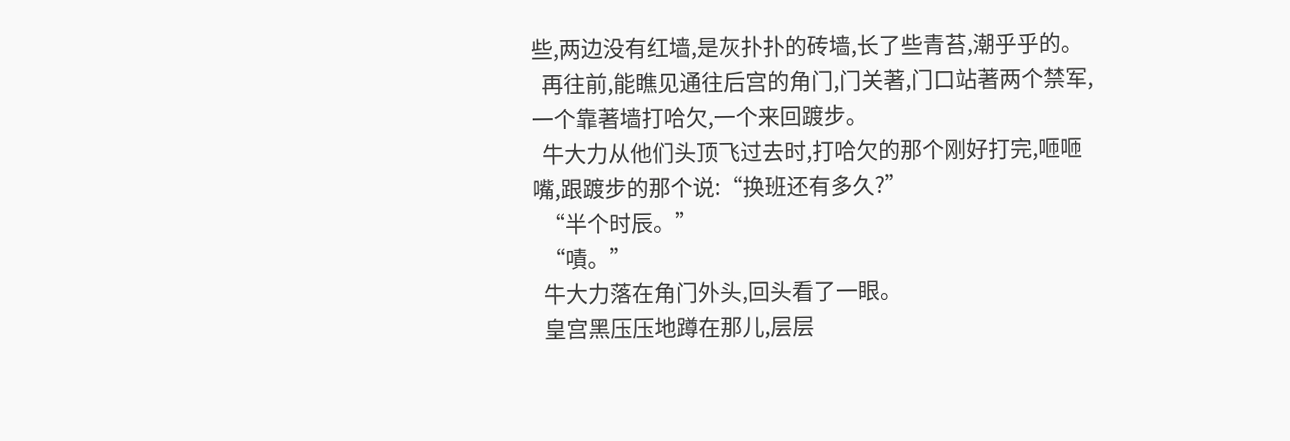些,两边没有红墙,是灰扑扑的砖墙,长了些青苔,潮乎乎的。
  再往前,能瞧见通往后宫的角门,门关著,门口站著两个禁军,一个靠著墙打哈欠,一个来回踱步。
  牛大力从他们头顶飞过去时,打哈欠的那个刚好打完,咂咂嘴,跟踱步的那个说:“换班还有多久?”
  “半个时辰。”
  “嘖。”
  牛大力落在角门外头,回头看了一眼。
  皇宫黑压压地蹲在那儿,层层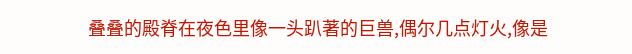叠叠的殿脊在夜色里像一头趴著的巨兽,偶尔几点灯火,像是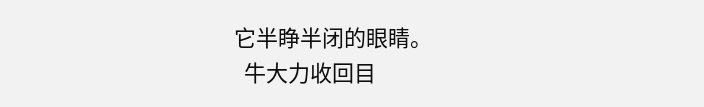它半睁半闭的眼睛。
  牛大力收回目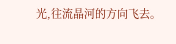光,往流晶河的方向飞去。